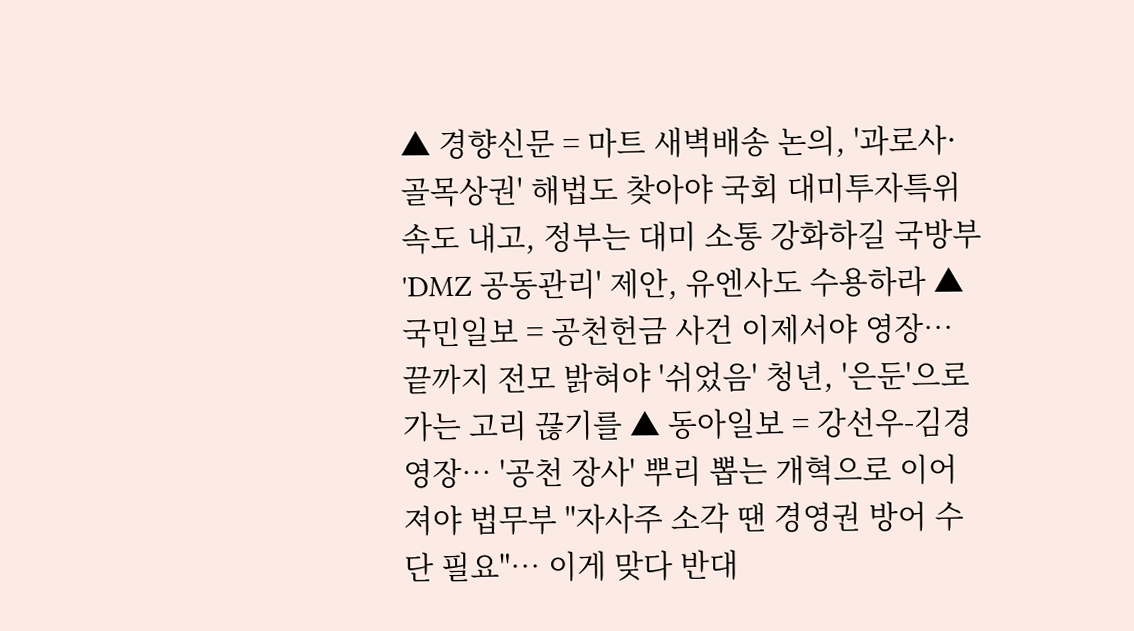▲ 경향신문 = 마트 새벽배송 논의, '과로사·골목상권' 해법도 찾아야 국회 대미투자특위 속도 내고, 정부는 대미 소통 강화하길 국방부 'DMZ 공동관리' 제안, 유엔사도 수용하라 ▲ 국민일보 = 공천헌금 사건 이제서야 영장… 끝까지 전모 밝혀야 '쉬었음' 청년, '은둔'으로 가는 고리 끊기를 ▲ 동아일보 = 강선우-김경 영장… '공천 장사' 뿌리 뽑는 개혁으로 이어져야 법무부 "자사주 소각 땐 경영권 방어 수단 필요"… 이게 맞다 반대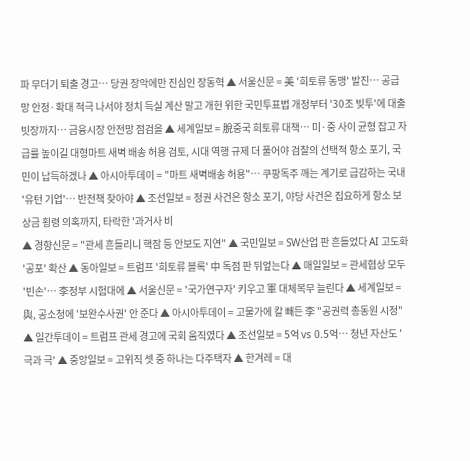파 무더기 퇴출 경고… 당권 장악에만 진심인 장동혁 ▲ 서울신문 = 美 '희토류 동맹' 발진… 공급망 안정·확대 적극 나서야 정치 득실 계산 말고 개헌 위한 국민투표법 개정부터 '30조 빚투'에 대출 빗장까지… 금융시장 안전망 점검을 ▲ 세계일보 = 脫중국 희토류 대책… 미·중 사이 균형 잡고 자급률 높이길 대형마트 새벽 배송 허용 검토, 시대 역행 규제 더 풀어야 검찰의 선택적 항소 포기, 국민이 납득하겠나 ▲ 아시아투데이 = "마트 새벽배송 허용"… 쿠팡독주 깨는 계기로 급감하는 국내 '유턴 기업'… 반전책 찾아야 ▲ 조선일보 = 정권 사건은 항소 포기, 야당 사건은 집요하게 항소 보상금 횡령 의혹까지, 타락한 '과거사 비
▲ 경향신문 = "관세 흔들리니 핵잠 등 안보도 지연" ▲ 국민일보 = SW산업 판 흔들었다 AI 고도화 '공포' 확산 ▲ 동아일보 = 트럼프 '희토류 블록' 中 독점 판 뒤엎는다 ▲ 매일일보 = 관세협상 모두 '빈손'… 李정부 시험대에 ▲ 서울신문 = '국가연구자' 키우고 軍 대체복무 늘린다 ▲ 세계일보 = 與, 공소청에 '보완수사권' 안 준다 ▲ 아시아투데이 = 고물가에 칼 빼든 李 "공권력 총동원 시정" ▲ 일간투데이 = 트럼프 관세 경고에 국회 움직였다 ▲ 조선일보 = 5억 vs 0.5억… 청년 자산도 '극과 극' ▲ 중앙일보 = 고위직 셋 중 하나는 다주택자 ▲ 한겨레 = 대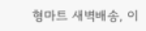형마트 새벽배송, 이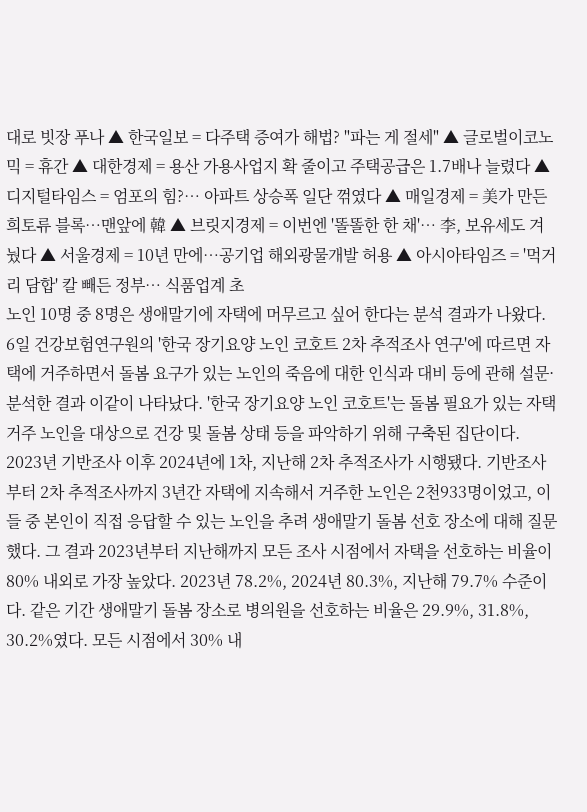대로 빗장 푸나 ▲ 한국일보 = 다주택 증여가 해법? "파는 게 절세" ▲ 글로벌이코노믹 = 휴간 ▲ 대한경제 = 용산 가용사업지 확 줄이고 주택공급은 1.7배나 늘렸다 ▲ 디지털타임스 = 엄포의 힘?… 아파트 상승폭 일단 꺾였다 ▲ 매일경제 = 美가 만든 희토류 블록…맨앞에 韓 ▲ 브릿지경제 = 이번엔 '똘똘한 한 채'… 李, 보유세도 겨눴다 ▲ 서울경제 = 10년 만에…공기업 해외광물개발 허용 ▲ 아시아타임즈 = '먹거리 담합' 칼 빼든 정부… 식품업계 초
노인 10명 중 8명은 생애말기에 자택에 머무르고 싶어 한다는 분석 결과가 나왔다. 6일 건강보험연구원의 '한국 장기요양 노인 코호트 2차 추적조사 연구'에 따르면 자택에 거주하면서 돌봄 요구가 있는 노인의 죽음에 대한 인식과 대비 등에 관해 설문·분석한 결과 이같이 나타났다. '한국 장기요양 노인 코호트'는 돌봄 필요가 있는 자택 거주 노인을 대상으로 건강 및 돌봄 상태 등을 파악하기 위해 구축된 집단이다. 2023년 기반조사 이후 2024년에 1차, 지난해 2차 추적조사가 시행됐다. 기반조사부터 2차 추적조사까지 3년간 자택에 지속해서 거주한 노인은 2천933명이었고, 이들 중 본인이 직접 응답할 수 있는 노인을 추려 생애말기 돌봄 선호 장소에 대해 질문했다. 그 결과 2023년부터 지난해까지 모든 조사 시점에서 자택을 선호하는 비율이 80% 내외로 가장 높았다. 2023년 78.2%, 2024년 80.3%, 지난해 79.7% 수준이다. 같은 기간 생애말기 돌봄 장소로 병의원을 선호하는 비율은 29.9%, 31.8%, 30.2%였다. 모든 시점에서 30% 내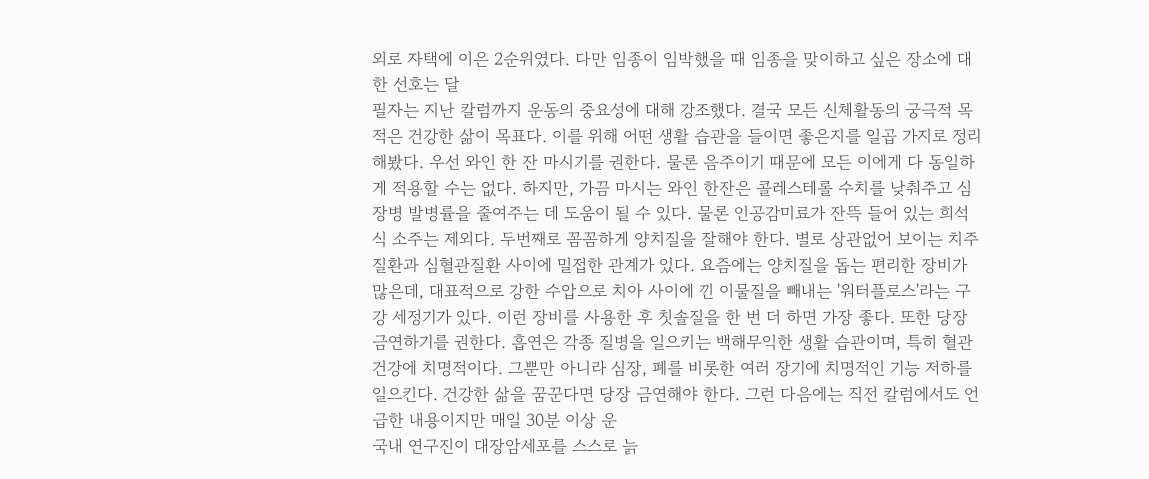외로 자택에 이은 2순위였다. 다만 임종이 임박했을 때 임종을 맞이하고 싶은 장소에 대한 선호는 달
필자는 지난 칼럼까지 운동의 중요성에 대해 강조했다. 결국 모든 신체활동의 궁극적 목적은 건강한 삶이 목표다. 이를 위해 어떤 생활 습관을 들이면 좋은지를 일곱 가지로 정리해봤다. 우선 와인 한 잔 마시기를 권한다. 물론 음주이기 때문에 모든 이에게 다 동일하게 적용할 수는 없다. 하지만, 가끔 마시는 와인 한잔은 콜레스테롤 수치를 낮춰주고 심장병 발병률을 줄여주는 데 도움이 될 수 있다. 물론 인공감미료가 잔뜩 들어 있는 희석식 소주는 제외다. 두번째로 꼼꼼하게 양치질을 잘해야 한다. 별로 상관없어 보이는 치주질환과 심혈관질환 사이에 밀접한 관계가 있다. 요즘에는 양치질을 돕는 편리한 장비가 많은데, 대표적으로 강한 수압으로 치아 사이에 낀 이물질을 빼내는 '워터플로스'라는 구강 세정기가 있다. 이런 장비를 사용한 후 칫솔질을 한 번 더 하면 가장 좋다. 또한 당장 금연하기를 권한다. 흡연은 각종 질병을 일으키는 백해무익한 생활 습관이며, 특히 혈관 건강에 치명적이다. 그뿐만 아니라 심장, 폐를 비롯한 여러 장기에 치명적인 기능 저하를 일으킨다. 건강한 삶을 꿈꾼다면 당장 금연해야 한다. 그런 다음에는 직전 칼럼에서도 언급한 내용이지만 매일 30분 이상 운
국내 연구진이 대장암세포를 스스로 늙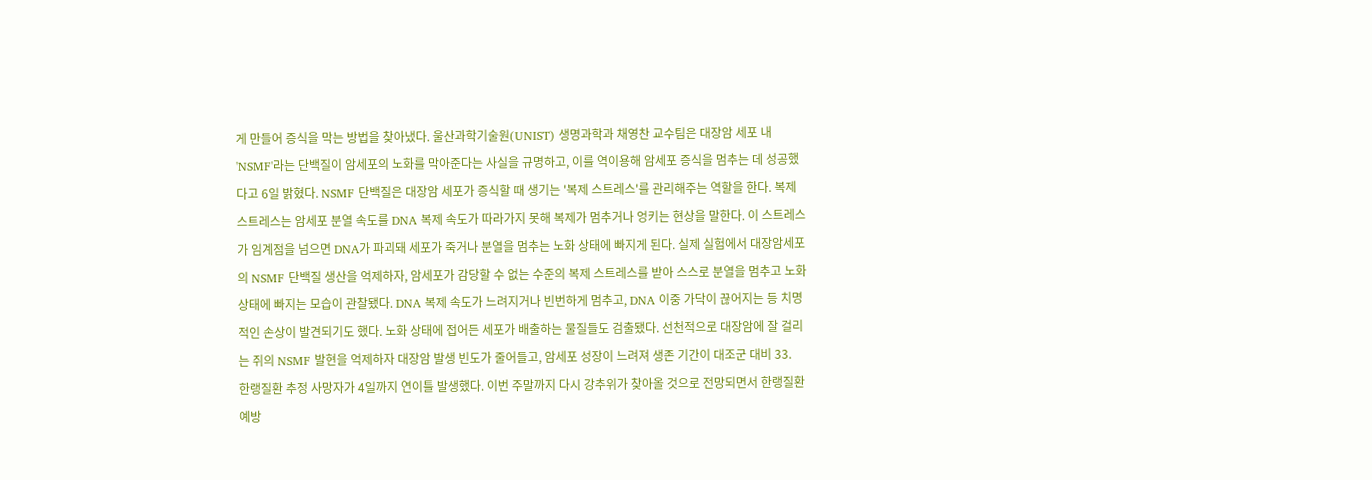게 만들어 증식을 막는 방법을 찾아냈다. 울산과학기술원(UNIST) 생명과학과 채영찬 교수팀은 대장암 세포 내 'NSMF'라는 단백질이 암세포의 노화를 막아준다는 사실을 규명하고, 이를 역이용해 암세포 증식을 멈추는 데 성공했다고 6일 밝혔다. NSMF 단백질은 대장암 세포가 증식할 때 생기는 '복제 스트레스'를 관리해주는 역할을 한다. 복제 스트레스는 암세포 분열 속도를 DNA 복제 속도가 따라가지 못해 복제가 멈추거나 엉키는 현상을 말한다. 이 스트레스가 임계점을 넘으면 DNA가 파괴돼 세포가 죽거나 분열을 멈추는 노화 상태에 빠지게 된다. 실제 실험에서 대장암세포의 NSMF 단백질 생산을 억제하자, 암세포가 감당할 수 없는 수준의 복제 스트레스를 받아 스스로 분열을 멈추고 노화 상태에 빠지는 모습이 관찰됐다. DNA 복제 속도가 느려지거나 빈번하게 멈추고, DNA 이중 가닥이 끊어지는 등 치명적인 손상이 발견되기도 했다. 노화 상태에 접어든 세포가 배출하는 물질들도 검출됐다. 선천적으로 대장암에 잘 걸리는 쥐의 NSMF 발현을 억제하자 대장암 발생 빈도가 줄어들고, 암세포 성장이 느려져 생존 기간이 대조군 대비 33.
한랭질환 추정 사망자가 4일까지 연이틀 발생했다. 이번 주말까지 다시 강추위가 찾아올 것으로 전망되면서 한랭질환 예방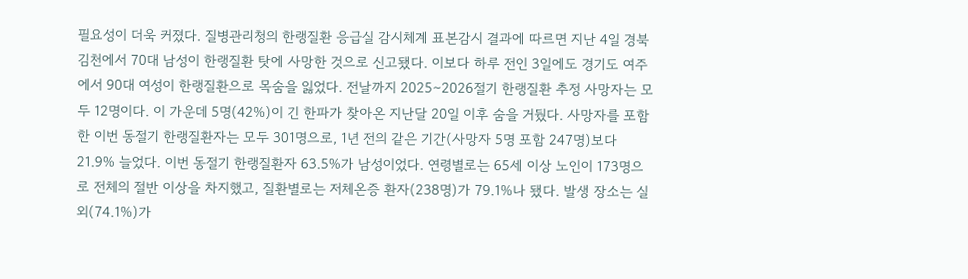필요성이 더욱 커졌다. 질병관리청의 한랭질환 응급실 감시체계 표본감시 결과에 따르면 지난 4일 경북 김천에서 70대 남성이 한랭질환 탓에 사망한 것으로 신고됐다. 이보다 하루 전인 3일에도 경기도 여주에서 90대 여성이 한랭질환으로 목숨을 잃었다. 전날까지 2025∼2026절기 한랭질환 추정 사망자는 모두 12명이다. 이 가운데 5명(42%)이 긴 한파가 찾아온 지난달 20일 이후 숨을 거뒀다. 사망자를 포함한 이번 동절기 한랭질환자는 모두 301명으로, 1년 전의 같은 기간(사망자 5명 포함 247명)보다 21.9% 늘었다. 이번 동절기 한랭질환자 63.5%가 남성이었다. 연령별로는 65세 이상 노인이 173명으로 전체의 절반 이상을 차지했고, 질환별로는 저체온증 환자(238명)가 79.1%나 됐다. 발생 장소는 실외(74.1%)가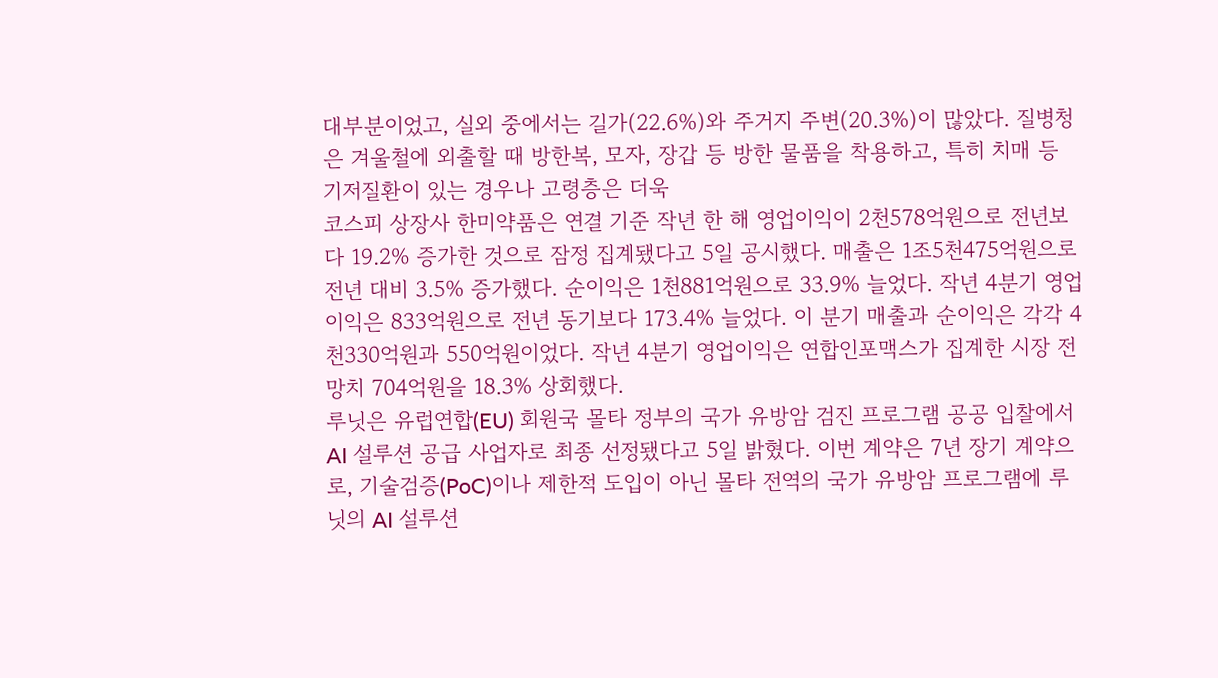대부분이었고, 실외 중에서는 길가(22.6%)와 주거지 주변(20.3%)이 많았다. 질병청은 겨울철에 외출할 때 방한복, 모자, 장갑 등 방한 물품을 착용하고, 특히 치매 등 기저질환이 있는 경우나 고령층은 더욱
코스피 상장사 한미약품은 연결 기준 작년 한 해 영업이익이 2천578억원으로 전년보다 19.2% 증가한 것으로 잠정 집계됐다고 5일 공시했다. 매출은 1조5천475억원으로 전년 대비 3.5% 증가했다. 순이익은 1천881억원으로 33.9% 늘었다. 작년 4분기 영업이익은 833억원으로 전년 동기보다 173.4% 늘었다. 이 분기 매출과 순이익은 각각 4천330억원과 550억원이었다. 작년 4분기 영업이익은 연합인포맥스가 집계한 시장 전망치 704억원을 18.3% 상회했다.
루닛은 유럽연합(EU) 회원국 몰타 정부의 국가 유방암 검진 프로그램 공공 입찰에서 AI 설루션 공급 사업자로 최종 선정됐다고 5일 밝혔다. 이번 계약은 7년 장기 계약으로, 기술검증(PoC)이나 제한적 도입이 아닌 몰타 전역의 국가 유방암 프로그램에 루닛의 AI 설루션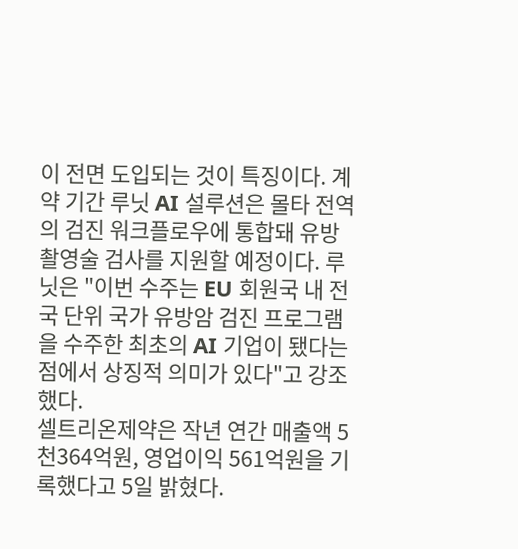이 전면 도입되는 것이 특징이다. 계약 기간 루닛 AI 설루션은 몰타 전역의 검진 워크플로우에 통합돼 유방촬영술 검사를 지원할 예정이다. 루닛은 "이번 수주는 EU 회원국 내 전국 단위 국가 유방암 검진 프로그램을 수주한 최초의 AI 기업이 됐다는 점에서 상징적 의미가 있다"고 강조했다.
셀트리온제약은 작년 연간 매출액 5천364억원, 영업이익 561억원을 기록했다고 5일 밝혔다.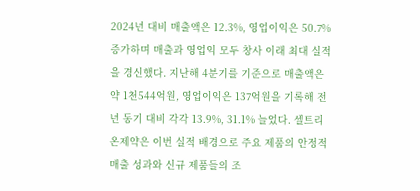2024년 대비 매출액은 12.3%, 영업이익은 50.7% 증가하며 매출과 영업익 모두 창사 이래 최대 실적을 경신했다. 지난해 4분기를 기준으로 매출액은 약 1천544억원, 영업이익은 137억원을 기록해 전년 동기 대비 각각 13.9%, 31.1% 늘었다. 셀트리온제약은 이번 실적 배경으로 주요 제품의 안정적 매출 성과와 신규 제품들의 조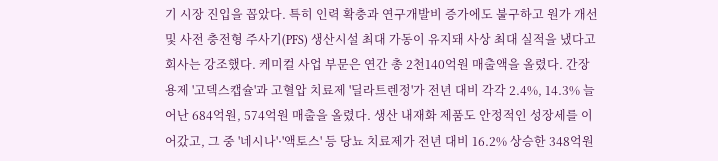기 시장 진입을 꼽았다. 특히 인력 확충과 연구개발비 증가에도 불구하고 원가 개선 및 사전 충전형 주사기(PFS) 생산시설 최대 가동이 유지돼 사상 최대 실적을 냈다고 회사는 강조했다. 케미컬 사업 부문은 연간 총 2천140억원 매출액을 올렸다. 간장용제 '고덱스캡슐'과 고혈압 치료제 '딜라트렌정'가 전년 대비 각각 2.4%, 14.3% 늘어난 684억원, 574억원 매출을 올렸다. 생산 내재화 제품도 안정적인 성장세를 이어갔고, 그 중 '네시나'·'액토스' 등 당뇨 치료제가 전년 대비 16.2% 상승한 348억원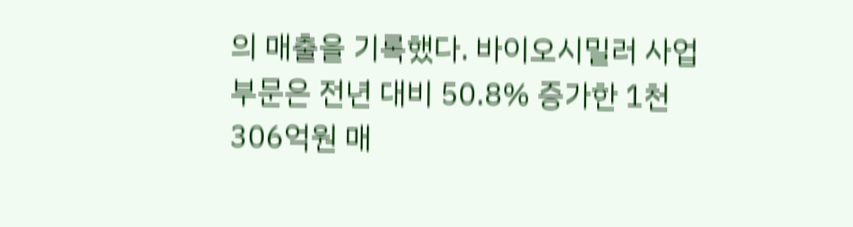의 매출을 기록했다. 바이오시밀러 사업 부문은 전년 대비 50.8% 증가한 1천306억원 매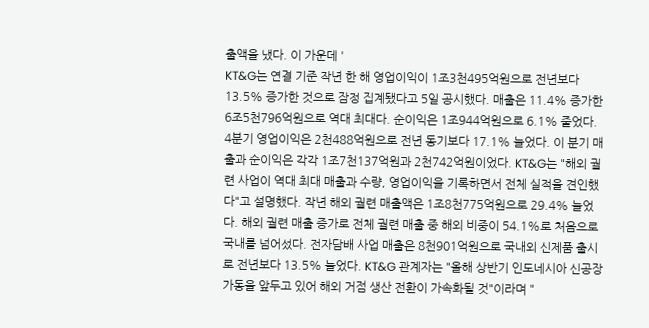출액을 냈다. 이 가운데 '
KT&G는 연결 기준 작년 한 해 영업이익이 1조3천495억원으로 전년보다 13.5% 증가한 것으로 잠정 집계됐다고 5일 공시했다. 매출은 11.4% 증가한 6조5천796억원으로 역대 최대다. 순이익은 1조944억원으로 6.1% 줄었다. 4분기 영업이익은 2천488억원으로 전년 동기보다 17.1% 늘었다. 이 분기 매출과 순이익은 각각 1조7천137억원과 2천742억원이었다. KT&G는 "해외 궐련 사업이 역대 최대 매출과 수량, 영업이익을 기록하면서 전체 실적을 견인했다"고 설명했다. 작년 해외 궐련 매출액은 1조8천775억원으로 29.4% 늘었다. 해외 궐련 매출 증가로 전체 궐련 매출 중 해외 비중이 54.1%로 처음으로 국내를 넘어섰다. 전자담배 사업 매출은 8천901억원으로 국내외 신제품 출시로 전년보다 13.5% 늘었다. KT&G 관계자는 "올해 상반기 인도네시아 신공장 가동을 앞두고 있어 해외 거점 생산 전환이 가속화될 것"이라며 "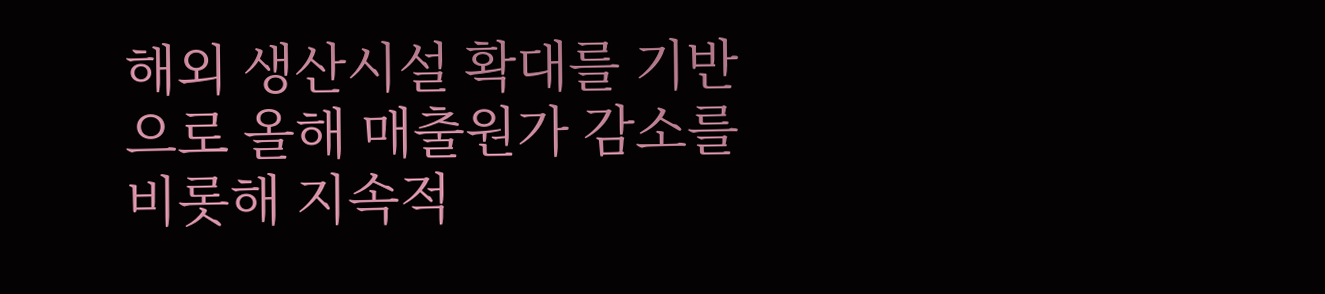해외 생산시설 확대를 기반으로 올해 매출원가 감소를 비롯해 지속적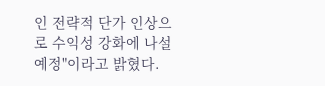인 전략적 단가 인상으로 수익성 강화에 나설 예정"이라고 밝혔다.